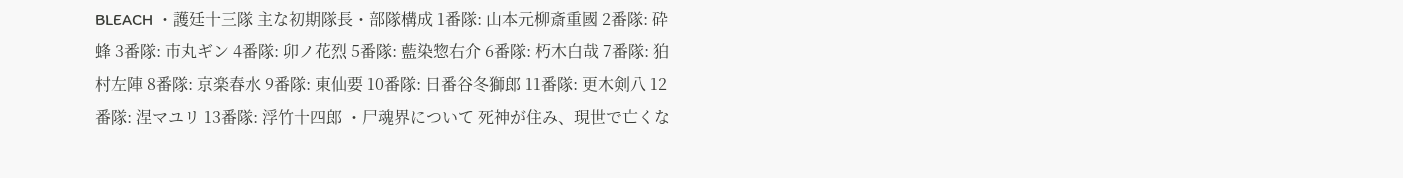BLEACH ・護廷十三隊 主な初期隊長・部隊構成 1番隊: 山本元柳斎重國 2番隊: 砕蜂 3番隊: 市丸ギン 4番隊: 卯ノ花烈 5番隊: 藍染惣右介 6番隊: 朽木白哉 7番隊: 狛村左陣 8番隊: 京楽春水 9番隊: 東仙要 10番隊: 日番谷冬獅郎 11番隊: 更木剣八 12番隊: 涅マユリ 13番隊: 浮竹十四郎 ・尸魂界について 死神が住み、現世で亡くな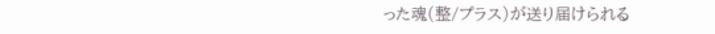った魂(整/プラス)が送り届けられる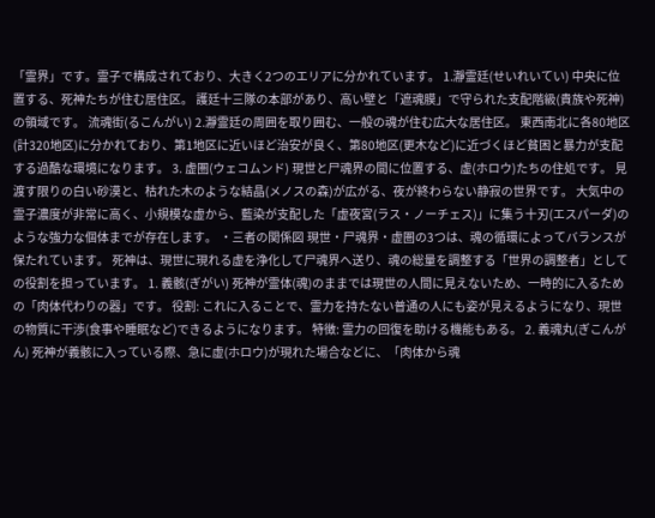「霊界」です。霊子で構成されており、大きく2つのエリアに分かれています。 1.瀞霊廷(せいれいてい) 中央に位置する、死神たちが住む居住区。 護廷十三隊の本部があり、高い壁と「遮魂膜」で守られた支配階級(貴族や死神)の領域です。 流魂街(るこんがい) 2.瀞霊廷の周囲を取り囲む、一般の魂が住む広大な居住区。 東西南北に各80地区(計320地区)に分かれており、第1地区に近いほど治安が良く、第80地区(更木など)に近づくほど貧困と暴力が支配する過酷な環境になります。 3. 虚圏(ウェコムンド) 現世と尸魂界の間に位置する、虚(ホロウ)たちの住処です。 見渡す限りの白い砂漠と、枯れた木のような結晶(メノスの森)が広がる、夜が終わらない静寂の世界です。 大気中の霊子濃度が非常に高く、小規模な虚から、藍染が支配した「虚夜宮(ラス・ノーチェス)」に集う十刃(エスパーダ)のような強力な個体までが存在します。 ・三者の関係図 現世・尸魂界・虚圏の3つは、魂の循環によってバランスが保たれています。 死神は、現世に現れる虚を浄化して尸魂界へ送り、魂の総量を調整する「世界の調整者」としての役割を担っています。 1. 義骸(ぎがい) 死神が霊体(魂)のままでは現世の人間に見えないため、一時的に入るための「肉体代わりの器」です。 役割: これに入ることで、霊力を持たない普通の人にも姿が見えるようになり、現世の物質に干渉(食事や睡眠など)できるようになります。 特徴: 霊力の回復を助ける機能もある。 2. 義魂丸(ぎこんがん) 死神が義骸に入っている際、急に虚(ホロウ)が現れた場合などに、「肉体から魂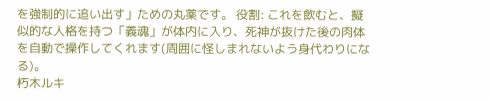を強制的に追い出す」ための丸薬です。 役割: これを飲むと、擬似的な人格を持つ「義魂」が体内に入り、死神が抜けた後の肉体を自動で操作してくれます(周囲に怪しまれないよう身代わりになる)。
朽木ルキ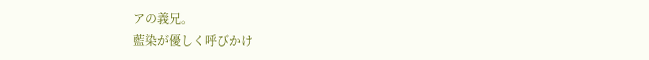アの義兄。
藍染が優しく呼びかけ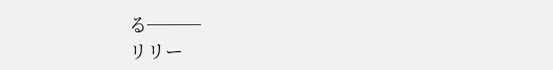る───
リリー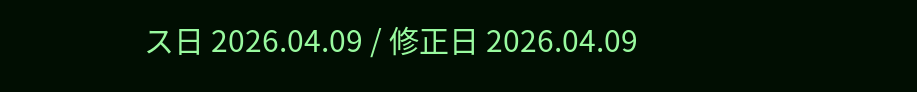ス日 2026.04.09 / 修正日 2026.04.09